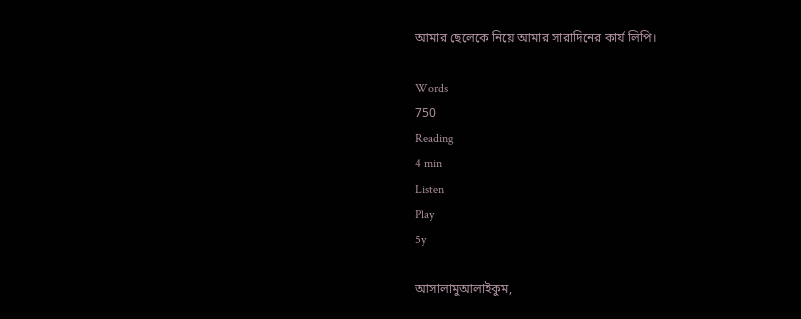আমার ছেলেকে নিয়ে আমার সারাদিনের কার্য লিপি।

Words
750
Reading
4 min
Listen
Play
5y

আসালামুআলাইকুম,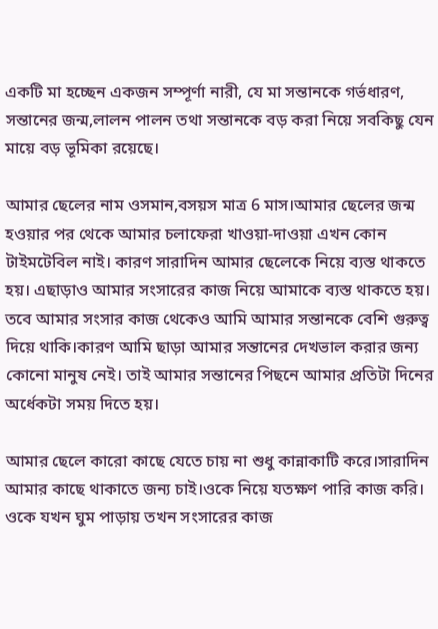একটি মা হচ্ছেন একজন সম্পূর্ণা নারী, যে মা সন্তানকে গর্ভধারণ, সন্তানের জন্ম,লালন পালন তথা সন্তানকে বড় করা নিয়ে সবকিছু যেন মায়ে বড় ভূমিকা রয়েছে।

আমার ছেলের নাম ওসমান,বসয়স মাত্র 6 মাস।আমার ছেলের জন্ম হওয়ার পর থেকে আমার চলাফেরা খাওয়া-দাওয়া এখন কোন টাইমটেবিল নাই। কারণ সারাদিন আমার ছেলেকে নিয়ে ব্যস্ত থাকতে হয়। এছাড়াও আমার সংসারের কাজ নিয়ে আমাকে ব্যস্ত থাকতে হয়। তবে আমার সংসার কাজ থেকেও আমি আমার সন্তানকে বেশি গুরুত্ব দিয়ে থাকি।কারণ আমি ছাড়া আমার সন্তানের দেখভাল করার জন্য কোনো মানুষ নেই। তাই আমার সন্তানের পিছনে আমার প্রতিটা দিনের অর্ধেকটা সময় দিতে হয়।

আমার ছেলে কারো কাছে যেতে চায় না শুধু কান্নাকাটি করে।সারাদিন আমার কাছে থাকাতে জন্য চাই।ওকে নিয়ে যতক্ষণ পারি কাজ করি। ওকে যখন ঘুম পাড়ায় তখন সংসারের কাজ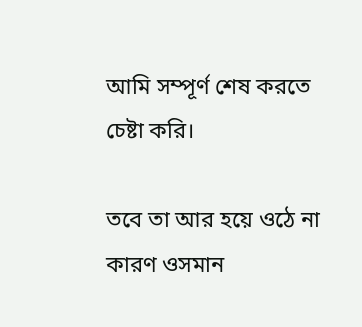আমি সম্পূর্ণ শেষ করতে চেষ্টা করি।

তবে তা আর হয়ে ওঠে না কারণ ওসমান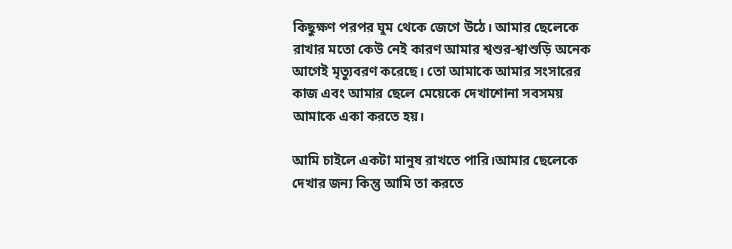কিছুক্ষণ পরপর ঘুম থেকে জেগে উঠে। আমার ছেলেকে রাখার মতো কেউ নেই কারণ আমার শ্বশুর-শ্বাশুড়ি অনেক আগেই মৃত্যুবরণ করেছে। তো আমাকে আমার সংসারের কাজ এবং আমার ছেলে মেয়েকে দেখাশোনা সবসময় আমাকে একা করতে হয়।

আমি চাইলে একটা মানুষ রাখতে পারি।আমার ছেলেকে দেখার জন্য কিন্তু আমি তা করতে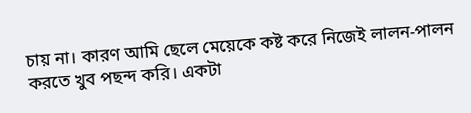চায় না। কারণ আমি ছেলে মেয়েকে কষ্ট করে নিজেই লালন-পালন করতে খুব পছন্দ করি। একটা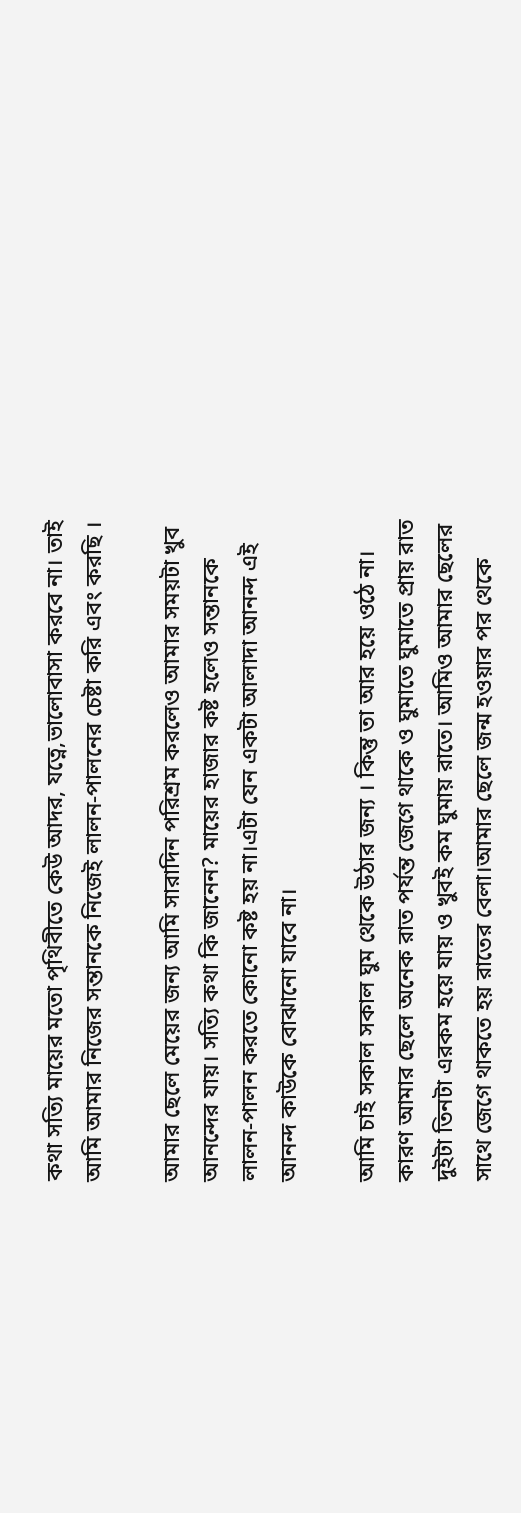কথা সত্যি মায়ের মতো পৃথিবীতে কেউ আদর, যত্নে,ভালোবাসা করবে না। তাই আমি আমার নিজের সন্তানকে নিজেই লালন-পালনের চেষ্টা করি এবং করছি ।

আমার ছেলে মেয়ের জন্য আমি সারাদিন পরিশ্রম করলেও আমার সময়টা খুব আনন্দের যায়। সত্যি কথা কি জানেন? মায়ের হাজার কষ্ট হলেও সন্তানকে লালন-পালন করতে কোনো কষ্ট হয় না।এটা যেন একটা আলাদা আনন্দ এই আনন্দ কাউকে বোঝানো যাবে না।

আমি চাই সকাল সকাল ঘুম থেকে উঠার জন্য । কিন্তু তা আর হয়ে ওঠে না। কারণ আমার ছেলে অনেক রাত পর্যন্ত জেগে থাকে ও ঘুমাতে ঘুমাতে প্রায় রাত দুইটা তিনটা এরকম হয়ে যায় ও খুবই কম ঘুমায় রাতে। আমিও আমার ছেলের সাথে জেগে থাকতে হয় রাতের বেলা।আমার ছেলে জন্ম হওয়ার পর থেকে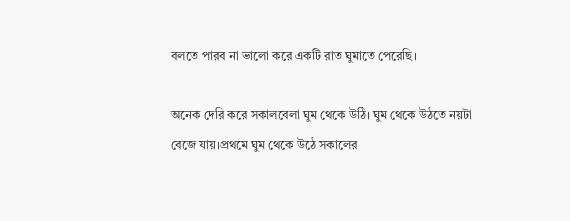বলতে পারব না ভালো করে একটি রাত ঘুমাতে পেরেছি।

অনেক দেরি করে সকালবেলা ঘুম থেকে উঠি। ঘুম থেকে উঠতে নয়টা বেজে যায়।প্রথমে ঘুম থেকে উঠে সকালের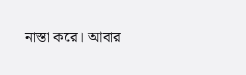নাস্তা করে। আবার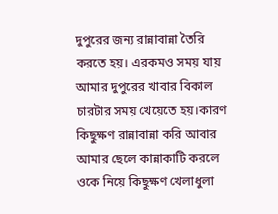দুপুরের জন্য রান্নাবান্না তৈরি করতে হয়। এরকমও সময় যায় আমার দুপুরের খাবার বিকাল চারটার সময় খেয়েতে হয়।কারণ কিছুক্ষণ রান্নাবান্না করি আবার আমার ছেলে কান্নাকাটি করলে ওকে নিয়ে কিছুক্ষণ খেলাধুলা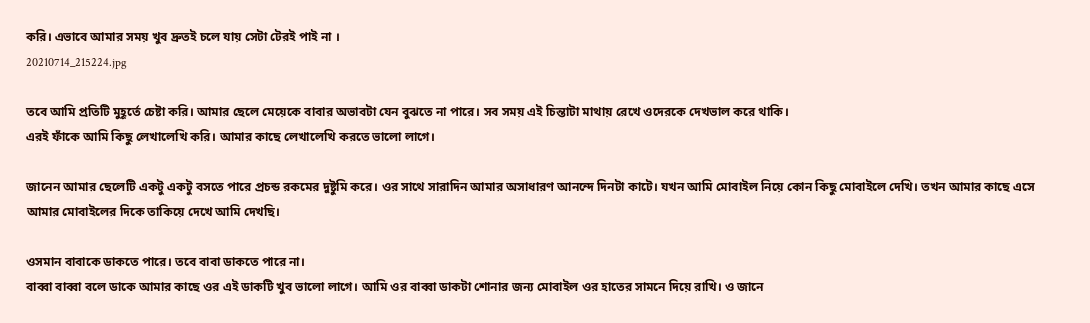করি। এভাবে আমার সময় খুব দ্রুতই চলে যায় সেটা টেরই পাই না ।
20210714_215224.jpg

তবে আমি প্রতিটি মুহূর্তে চেষ্টা করি। আমার ছেলে মেয়েকে বাবার অভাবটা যেন বুঝতে না পারে। সব সময় এই চিন্তাটা মাথায় রেখে ওদেরকে দেখভাল করে থাকি।
এরই ফাঁকে আমি কিছু লেখালেখি করি। আমার কাছে লেখালেখি করতে ভালো লাগে।

জানেন আমার ছেলেটি একটু একটু বসতে পারে প্রচন্ড রকমের দুষ্টুমি করে। ওর সাথে সারাদিন আমার অসাধারণ আনন্দে দিনটা কাটে। যখন আমি মোবাইল নিয়ে কোন কিছু মোবাইলে দেখি। তখন আমার কাছে এসে আমার মোবাইলের দিকে তাকিয়ে দেখে আমি দেখছি।

ওসমান বাবাকে ডাকতে পারে। তবে বাবা ডাকতে পারে না।
বাব্বা বাব্বা বলে ডাকে আমার কাছে ওর এই ডাকটি খুব ভালো লাগে। আমি ওর বাব্বা ডাকটা শোনার জন্য মোবাইল ওর হাতের সামনে দিয়ে রাখি। ও জানে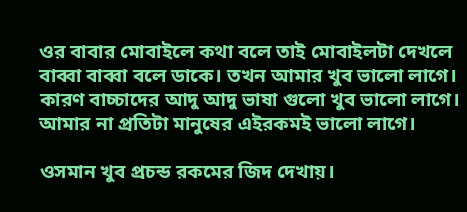ওর বাবার মোবাইলে কথা বলে তাই মোবাইলটা দেখলে বাব্বা বাব্বা বলে ডাকে। তখন আমার খুব ভালো লাগে। কারণ বাচ্চাদের আদু আদু ভাষা গুলো খুব ভালো লাগে। আমার না প্রতিটা মানুষের এইরকমই ভালো লাগে।

ওসমান খুব প্রচন্ড রকমের জিদ দেখায়।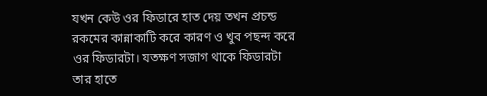যখন কেউ ওর ফিডারে হাত দেয় তখন প্রচন্ড রকমের কান্নাকাটি করে কারণ ও খুব পছন্দ করে ওর ফিডারটা। যতক্ষণ সজাগ থাকে ফিডারটা তার হাতে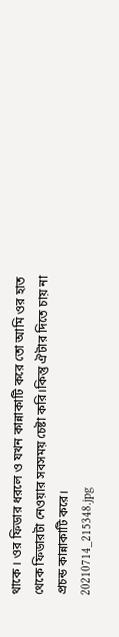থাকে । ওর ফিডার ধরলে ও যখন কান্নাকাটি করে তো আমি ওর হাত থেকে ফিডারটা নেওয়ার সবসময় চেষ্টা করি।কিন্তু ঐটার দিতে চায় না প্রচন্ড কান্নাকাটি করে।
20210714_215348.jpg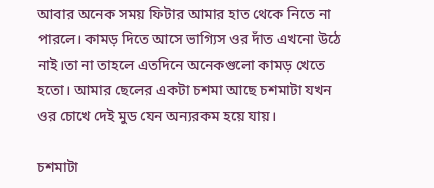আবার অনেক সময় ফিটার আমার হাত থেকে নিতে না পারলে। কামড় দিতে আসে ভাগ্যিস ওর দাঁত এখনো উঠে নাই।তা না তাহলে এতদিনে অনেকগুলো কামড় খেতে হতো। আমার ছেলের একটা চশমা আছে চশমাটা যখন ওর চোখে দেই মুড যেন অন্যরকম হয়ে যায়।

চশমাটা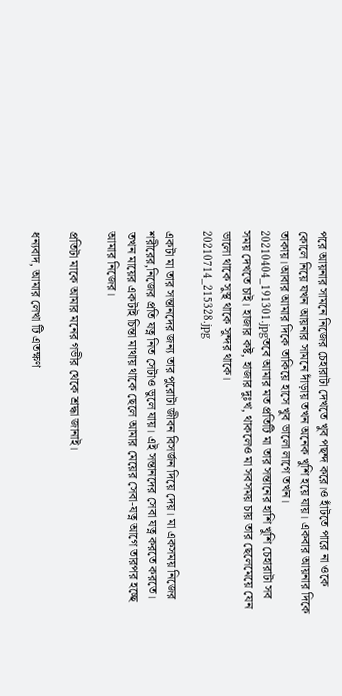পরে আয়নার সামনে নিজের চেহারাটা দেখতে খুব পছন্দ করে।ও হাঁটতে পারে না ওকে কোলে নিয়ে যখন আয়নার সামনে দাঁড়ায় তখন অনেক খুশি হয়ে যায়। একবার আয়নার দিকে তাকায়।আবার আমার দিকে তাকিয়ে হাসে খুব ভালো লাগে তখন।
20210404_191301.jpgতবে আমার মত প্রতিটি মা তার সন্তানের হাশি খুশি চেহারাটা সব সময় দেখতে চাই। হাজার কষ্ট, হাজার দুঃখ, থাকলেও মা সবসময় চায় তার ছেলেমেয়ে যেন ভালো থাকে সুস্থ থাকে সুন্দর থাকে।
20210714_215328.jpg

একটা মা তার সন্তানদের জন্য তার পুরোটা জীবন বিসর্জন দিয়ে দেয়। মা একসময় নিজের শরীরের,নিজের প্রতি যত্ন নিত সেটাও ভুলে যায়। এই সন্তানদের সেবা যত্ন করতে করতে। তখন মায়ের একটাই চিন্তা মাথায় থাকে ছেলে আমার মেয়ের সেবা-যত্ন আগে তারপর হচ্ছে আমার নিজের।

প্রতিটা মাকে আমার মনের গভীর থেকে শ্রদ্ধা জানাই।

ধন্যবাদ, আমার লেখা টি এতক্ষণ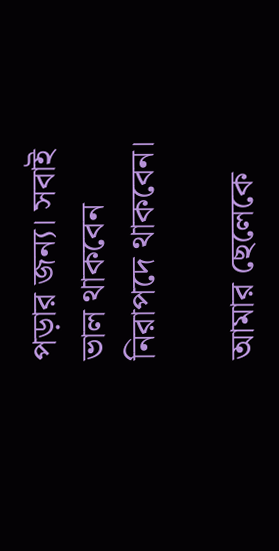পড়ার জন্য। সবাই ভাল থাকবেন নিরাপদে থাকবেন।

আমার ছেলেকে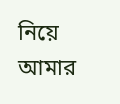নিয়ে আমার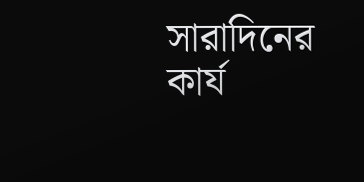সারাদিনের কার্য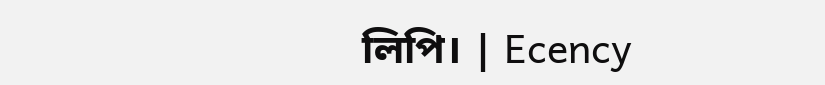লিপি। | Ecency